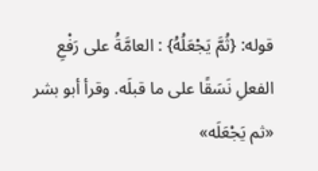قوله: {ثُمَّ يَجْعَلُهُ} : العامَّةُ على رَفْعِ الفعلِ نَسَقًا على ما قبلَه. وقرأ أبو بشر «ثم يَجْعَلَه»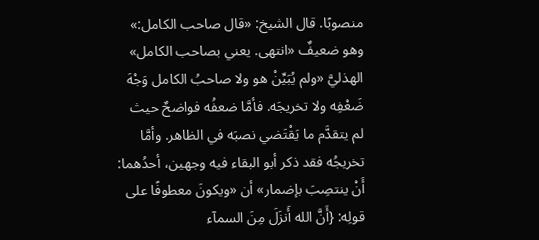منصوبًا. قال الشيخ: «قال صاحب الكامل:» وهو ضعيفٌ «انتهى. يعني بصاحب الكامل» الهذليَّ «ولم يُبَيِّنْ هو ولا صاحبُ الكامل وَجْهَ ضَعْفِه ولا تخريجَه. فأمَّا ضعفُه فواضحٌ حيث لم يتقدَّم ما يَقْتَضي نصبَه في الظاهر. وأمَّا تخريجُه فقد ذكر أبو البقاء فيه وجهين، أحدُهما: أَنْ ينتصِبَ بإضمار» أن «ويكونَ معطوفًا على قولِه: {أَنَّ الله أَنزَلَ مِنَ السمآء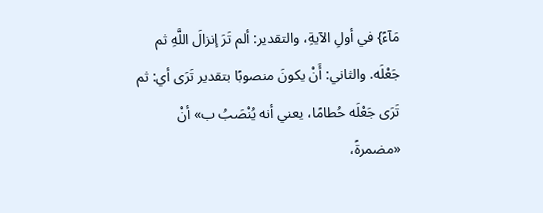مَآءً} في أولِ الآيةِ، والتقدير: ألم تَرَ إنزالَ اللَّهِ ثم جَعْلَه. والثاني: أَنْ يكونَ منصوبًا بتقدير تَرَى أي: ثم تَرَى جَعْلَه حُطامًا، يعني أنه يُنْصَبُ ب» أنْ «مضمرةً،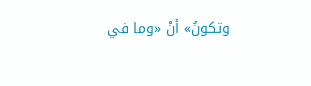وتكونُ» أنْ «وما في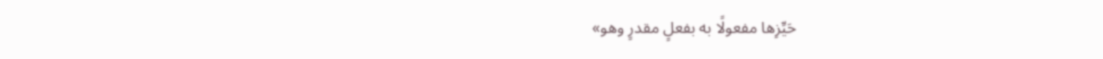حَيِّزِها مفعولًا به بفعلٍ مقدرٍ وهو»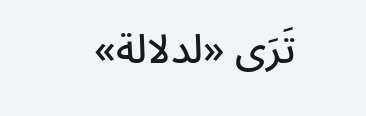تَرَى «لدلالة»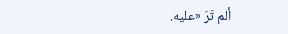ألم تَرَ «عليه.